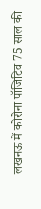लखनऊ में कोरोना पॉजिटिव 75 साल की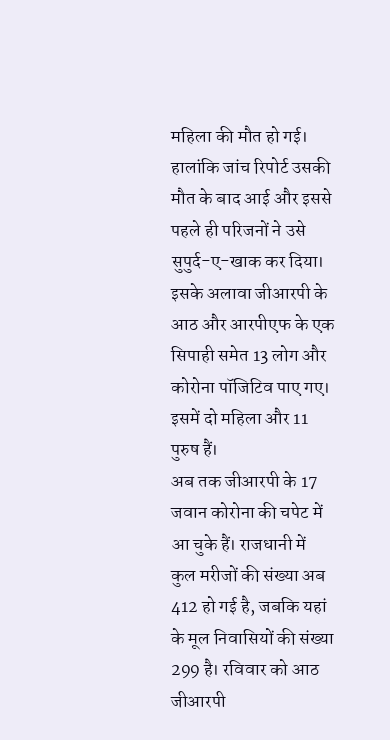महिला की मौत हो गई। हालांकि जांच रिपोर्ट उसकी मौत के बाद आई और इससे पहले ही परिजनों ने उसे सुपुर्द-ए-खाक कर दिया। इसके अलावा जीआरपी के आठ और आरपीएफ के एक सिपाही समेत 13 लोग और कोरोना पॉजिटिव पाए गए। इसमें दो महिला और 11 पुरुष हैं।
अब तक जीआरपी के 17 जवान कोरोना की चपेट में आ चुके हैं। राजधानी में कुल मरीजों की संख्या अब 412 हो गई है, जबकि यहां के मूल निवासियों की संख्या 299 है। रविवार को आठ जीआरपी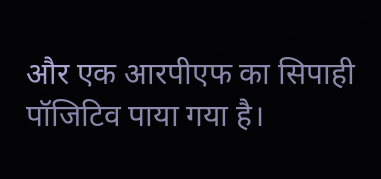और एक आरपीएफ का सिपाही पॉजिटिव पाया गया है।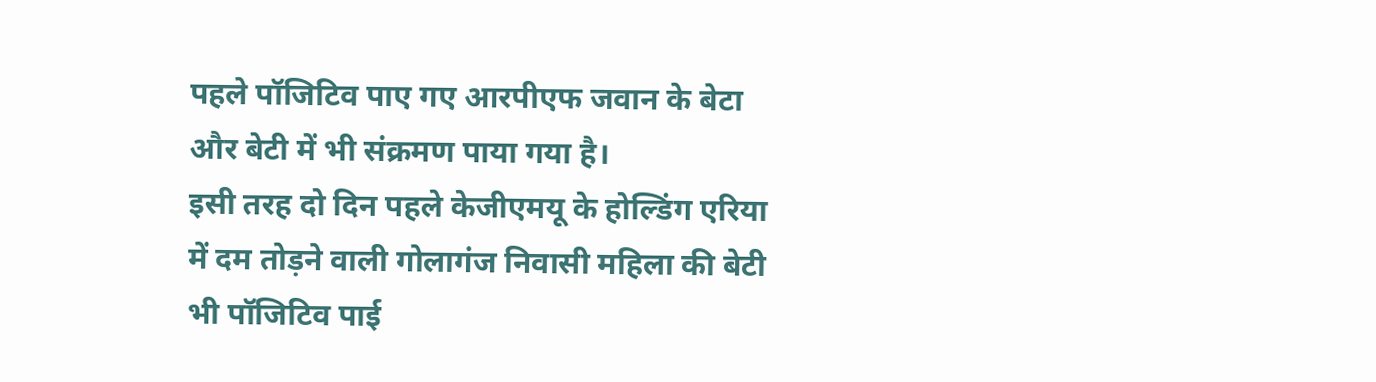पहले पॉजिटिव पाए गए आरपीएफ जवान के बेटा और बेटी में भी संक्रमण पाया गया है।
इसी तरह दो दिन पहले केजीएमयू के होल्डिंग एरिया में दम तोड़ने वाली गोलागंज निवासी महिला की बेटी भी पॉजिटिव पाई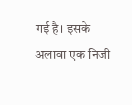गई है। इसके अलावा एक निजी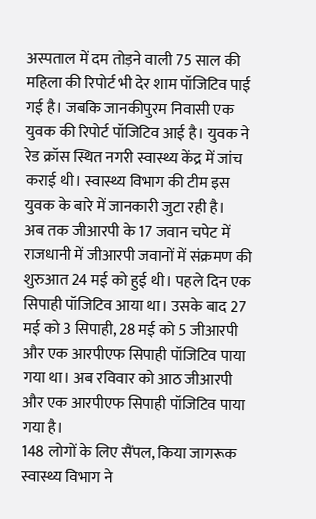अस्पताल में दम तोड़ने वाली 75 साल की महिला की रिपोर्ट भी देर शाम पॉजिटिव पाई गई है। जबकि जानकीपुरम निवासी एक युवक की रिपोर्ट पॉजिटिव आई है। युवक ने रेड क्रॉस स्थित नगरी स्वास्थ्य केंद्र में जांच कराई थी। स्वास्थ्य विभाग की टीम इस युवक के बारे में जानकारी जुटा रही है।
अब तक जीआरपी के 17 जवान चपेट में
राजधानी में जीआरपी जवानों में संक्रमण की शुरुआत 24 मई को हुई थी। पहले दिन एक सिपाही पॉजिटिव आया था। उसके बाद 27 मई को 3 सिपाही, 28 मई को 5 जीआरपी और एक आरपीएफ सिपाही पॉजिटिव पाया गया था। अब रविवार को आठ जीआरपी और एक आरपीएफ सिपाही पॉजिटिव पाया गया है।
148 लोगों के लिए सैंपल, किया जागरूक
स्वास्थ्य विभाग ने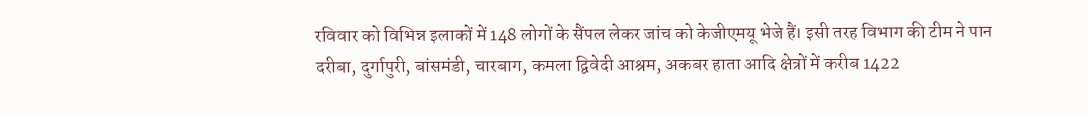रविवार को विभिन्न इलाकों में 148 लोगों के सैंपल लेकर जांच को केजीएमयू भेजे हैं। इसी तरह विभाग की टीम ने पान दरीबा, दुर्गापुरी, बांसमंडी, चारबाग, कमला द्विवेदी आश्रम, अकबर हाता आदि क्षेत्रों में करीब 1422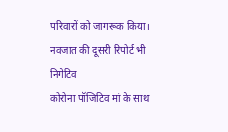परिवारों को जागरूक किया।
नवजात की दूसरी रिपोर्ट भी निगेटिव
कोरोना पॉजिटिव मां के साथ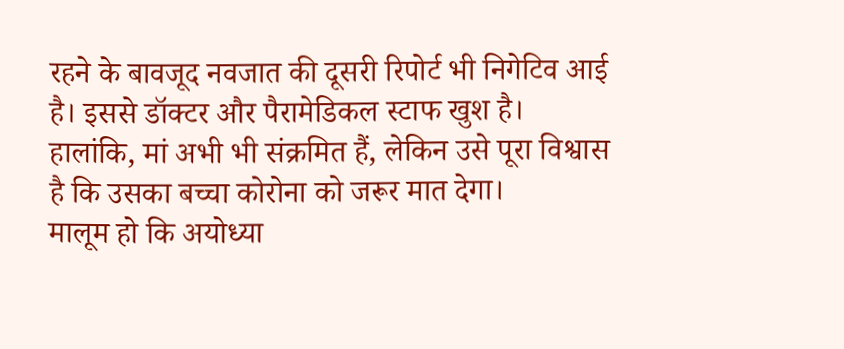रहने के बावजूद नवजात की दूसरी रिपोर्ट भी निगेटिव आई है। इससे डॉक्टर और पैरामेडिकल स्टाफ खुश है। हालांकि, मां अभी भी संक्रमित हैं, लेकिन उसे पूरा विश्वास है कि उसका बच्चा कोरोना को जरूर मात देगा।
मालूम हो कि अयोध्या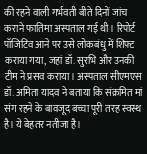की रहने वाली गर्भवती बीते दिनों जांच कराने फातिमा अस्पताल गई थी। रिपोर्ट पॉजिटिव आने पर उसे लोकबंधु में शिफ्ट कराया गया, जहां डॉ. सुरभि और उनकी टीम ने प्रसव कराया। अस्पताल सीएमएस डॉ. अमिता यादव ने बताया कि संक्रमित मां संग रहने के बावजूद बच्चा पूरी तरह स्वस्थ है। ये बेहतर नतीजा है।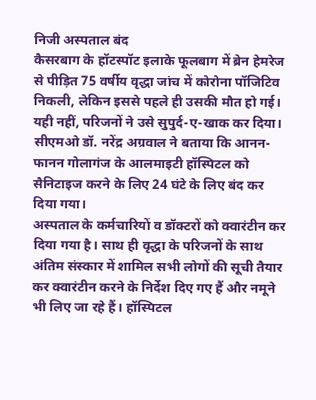निजी अस्पताल बंद
कैसरबाग के हॉटस्पॉट इलाके फूलबाग में ब्रेन हेमरेज से पीड़ित 75 वर्षीय वृद्धा जांच में कोरोना पॉजिटिव निकली, लेकिन इससे पहले ही उसकी मौत हो गई। यही नहीं, परिजनों ने उसे सुपुर्द-ए-खाक कर दिया। सीएमओ डॉ. नरेंद्र अग्रवाल ने बताया कि आनन-फानन गोलागंज के आलमाइटी हॉस्पिटल को सैनिटाइज करने के लिए 24 घंटे के लिए बंद कर दिया गया।
अस्पताल के कर्मचारियों व डॉक्टरों को क्वारंटीन कर दिया गया है। साथ ही वृद्धा के परिजनों के साथ अंतिम संस्कार में शामिल सभी लोगों की सूची तैयार कर क्वारंटीन करने के निर्देश दिए गए हैं और नमूने भी लिए जा रहे हैं। हॉस्पिटल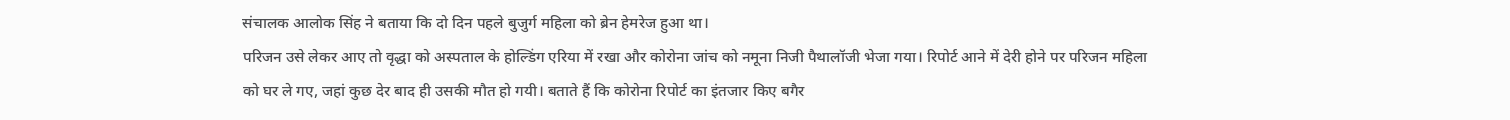संचालक आलोक सिंह ने बताया कि दो दिन पहले बुजुर्ग महिला को ब्रेन हेमरेज हुआ था।
परिजन उसे लेकर आए तो वृद्धा को अस्पताल के होल्डिंग एरिया में रखा और कोरोना जांच को नमूना निजी पैथालॉजी भेजा गया। रिपोर्ट आने में देरी होने पर परिजन महिला को घर ले गए, जहां कुछ देर बाद ही उसकी मौत हो गयी। बताते हैं कि कोरोना रिपोर्ट का इंतजार किए बगैर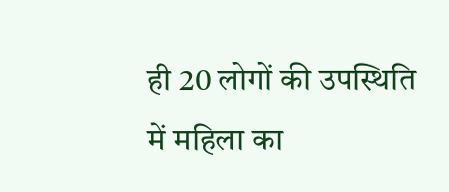ही 20 लोगों की उपस्थिति में महिला का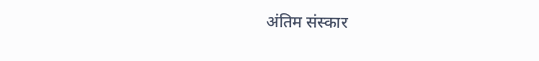अंतिम संस्कार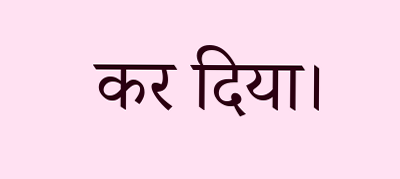कर दिया।